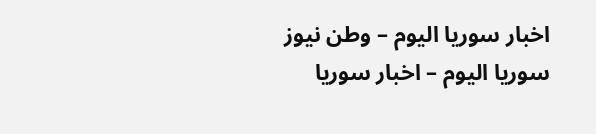اخبار سوريا اليوم – وطن نيوز
سوريا اليوم – اخبار سوريا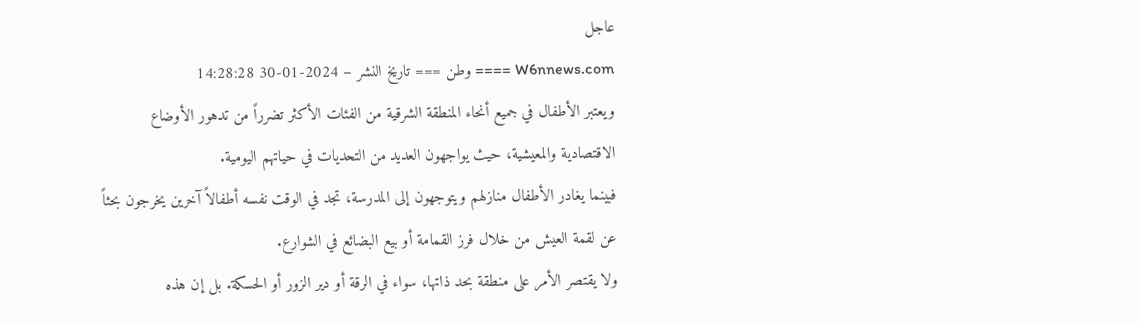عاجل
W6nnews.com ==== وطن === تاريخ النشر – 2024-01-30 14:28:28
ويعتبر الأطفال في جميع أنحاء المنطقة الشرقية من الفئات الأكثر تضرراً من تدهور الأوضاع الاقتصادية والمعيشية، حيث يواجهون العديد من التحديات في حياتهم اليومية.
فبينما يغادر الأطفال منازلهم ويتوجهون إلى المدرسة، تجد في الوقت نفسه أطفالاً آخرين يخرجون بحثاً عن لقمة العيش من خلال فرز القمامة أو بيع البضائع في الشوارع.
ولا يقتصر الأمر على منطقة بحد ذاتها، سواء في الرقة أو دير الزور أو الحسكة. بل إن هذه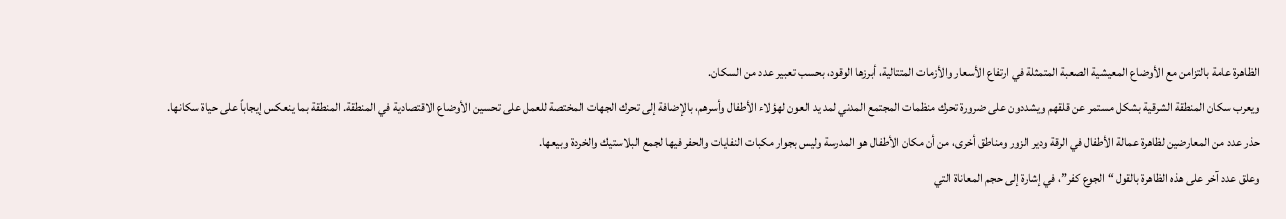الظاهرة عامة بالتزامن مع الأوضاع المعيشية الصعبة المتمثلة في ارتفاع الأسعار والأزمات المتتالية، أبرزها الوقود، بحسب تعبير عدد من السكان.
ويعرب سكان المنطقة الشرقية بشكل مستمر عن قلقهم ويشددون على ضرورة تحرك منظمات المجتمع المدني لمد يد العون لهؤلاء الأطفال وأسرهم، بالإضافة إلى تحرك الجهات المختصة للعمل على تحسين الأوضاع الاقتصادية في المنطقة. المنطقة بما ينعكس إيجاباً على حياة سكانها.
حذر عدد من المعارضين لظاهرة عمالة الأطفال في الرقة ودير الزور ومناطق أخرى، من أن مكان الأطفال هو المدرسة وليس بجوار مكبات النفايات والحفر فيها لجمع البلاستيك والخردة وبيعها.
وعلق عدد آخر على هذه الظاهرة بالقول “الجوع كفر”، في إشارة إلى حجم المعاناة التي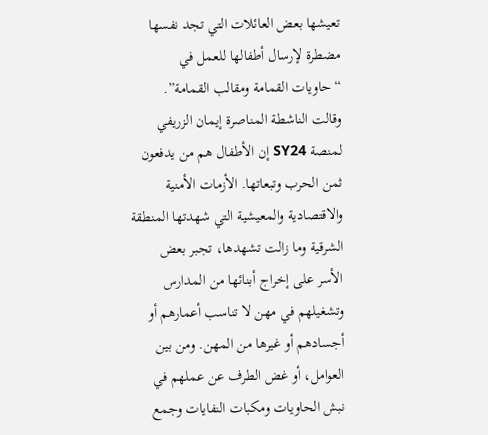تعيشها بعض العائلات التي تجد نفسها مضطرة لإرسال أطفالها للعمل في “حاويات القمامة ومقالب القمامة”.
وقالت الناشطة المناصرة إيمان الزريفي لمنصة SY24 إن الأطفال هم من يدفعون ثمن الحرب وتبعاتها. الأزمات الأمنية والاقتصادية والمعيشية التي شهدتها المنطقة الشرقية وما زالت تشهدها، تجبر بعض الأسر على إخراج أبنائها من المدارس وتشغيلهم في مهن لا تناسب أعمارهم أو أجسادهم أو غيرها من المهن. ومن بين العوامل، أو غض الطرف عن عملهم في نبش الحاويات ومكبات النفايات وجمع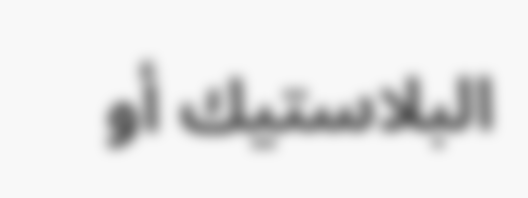البلاستيك أو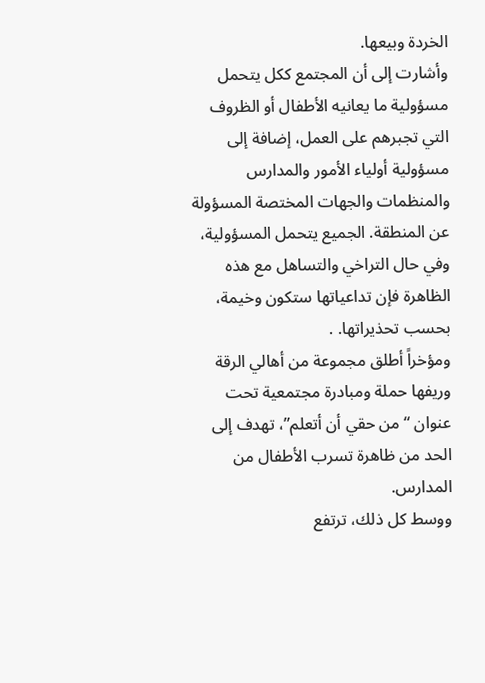الخردة وبيعها.
وأشارت إلى أن المجتمع ككل يتحمل مسؤولية ما يعانيه الأطفال أو الظروف التي تجبرهم على العمل، إضافة إلى مسؤولية أولياء الأمور والمدارس والمنظمات والجهات المختصة المسؤولة عن المنطقة. الجميع يتحمل المسؤولية، وفي حال التراخي والتساهل مع هذه الظاهرة فإن تداعياتها ستكون وخيمة، بحسب تحذيراتها. .
ومؤخراً أطلق مجموعة من أهالي الرقة وريفها حملة ومبادرة مجتمعية تحت عنوان “من حقي أن أتعلم”، تهدف إلى الحد من ظاهرة تسرب الأطفال من المدارس.
ووسط كل ذلك، ترتفع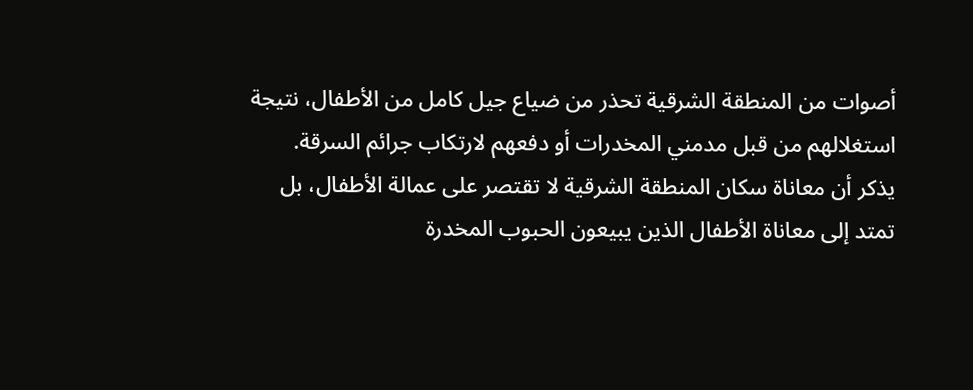أصوات من المنطقة الشرقية تحذر من ضياع جيل كامل من الأطفال، نتيجة استغلالهم من قبل مدمني المخدرات أو دفعهم لارتكاب جرائم السرقة.
يذكر أن معاناة سكان المنطقة الشرقية لا تقتصر على عمالة الأطفال، بل تمتد إلى معاناة الأطفال الذين يبيعون الحبوب المخدرة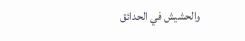والحشيش في الحدائق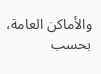والأماكن العامة، بحسب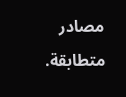مصادر متطابقة.